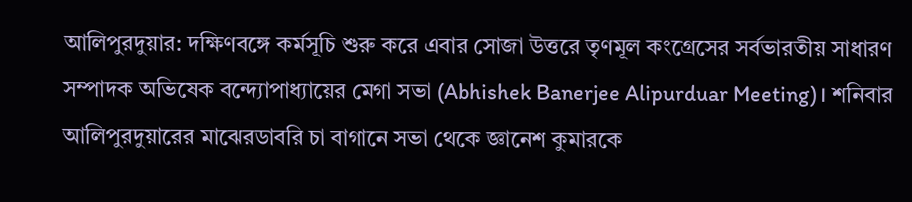আলিপুরদুয়ার: দক্ষিণবঙ্গে কর্মসূচি শুরু করে এবার সোজা উত্তরে তৃণমূল কংগ্রেসের সর্বভারতীয় সাধারণ সম্পাদক অভিষেক বন্দ্যোপাধ্যায়ের মেগা সভা (Abhishek Banerjee Alipurduar Meeting)। শনিবার আলিপুরদুয়ারের মাঝেরডাবরি চা বাগানে সভা থেকে জ্ঞানেশ কুমারকে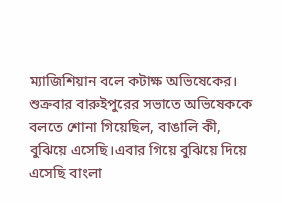ম্যাজিশিয়ান বলে কটাক্ষ অভিষেকের। শুক্রবার বারুইপুরের সভাতে অভিষেককে বলতে শোনা গিয়েছিল, বাঙালি কী, বুঝিয়ে এসেছি।এবার গিয়ে বুঝিয়ে দিয়ে এসেছি বাংলা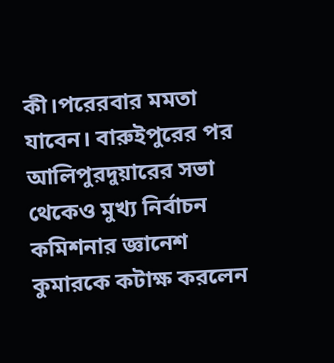কী।পরেরবার মমতা যাবেন। বারুইপুরের পর আলিপুরদুয়ারের সভা থেকেও মুখ্য নির্বাচন কমিশনার জ্ঞানেশ কুমারকে কটাক্ষ করলেন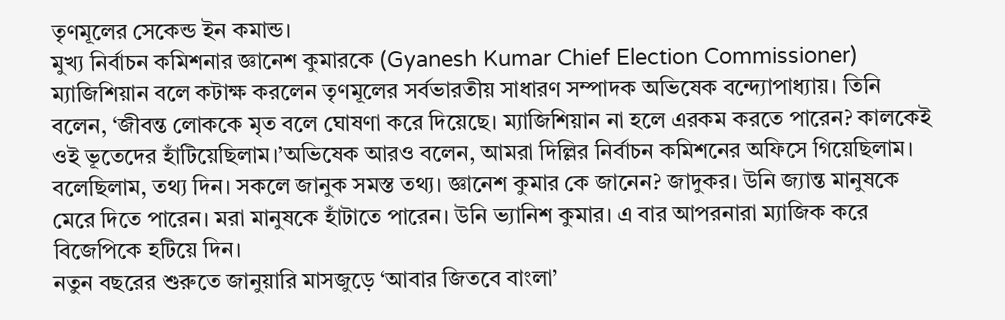তৃণমূলের সেকেন্ড ইন কমান্ড।
মুখ্য নির্বাচন কমিশনার জ্ঞানেশ কুমারকে (Gyanesh Kumar Chief Election Commissioner) ম্যাজিশিয়ান বলে কটাক্ষ করলেন তৃণমূলের সর্বভারতীয় সাধারণ সম্পাদক অভিষেক বন্দ্যোপাধ্যায়। তিনি বলেন, ‘জীবন্ত লোককে মৃত বলে ঘোষণা করে দিয়েছে। ম্যাজিশিয়ান না হলে এরকম করতে পারেন? কালকেই ওই ভূতেদের হাঁটিয়েছিলাম।’অভিষেক আরও বলেন, আমরা দিল্লির নির্বাচন কমিশনের অফিসে গিয়েছিলাম। বলেছিলাম, তথ্য দিন। সকলে জানুক সমস্ত তথ্য। জ্ঞানেশ কুমার কে জানেন? জাদুকর। উনি জ্যান্ত মানুষকে মেরে দিতে পারেন। মরা মানুষকে হাঁটাতে পারেন। উনি ভ্যানিশ কুমার। এ বার আপরনারা ম্যাজিক করে বিজেপিকে হটিয়ে দিন।
নতুন বছরের শুরুতে জানুয়ারি মাসজুড়ে ‘আবার জিতবে বাংলা’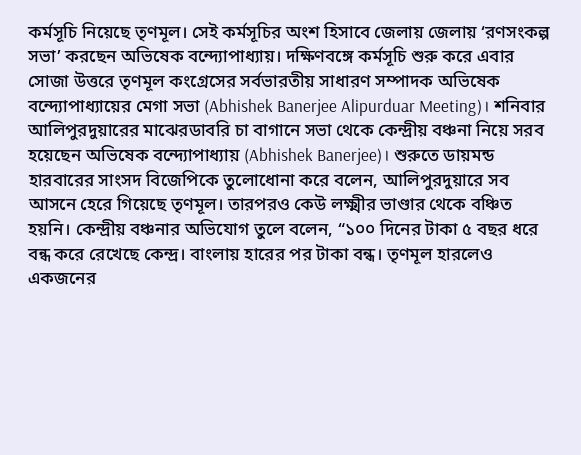কর্মসূচি নিয়েছে তৃণমূল। সেই কর্মসূচির অংশ হিসাবে জেলায় জেলায় ‘রণসংকল্প সভা’ করছেন অভিষেক বন্দ্যোপাধ্যায়। দক্ষিণবঙ্গে কর্মসূচি শুরু করে এবার সোজা উত্তরে তৃণমূল কংগ্রেসের সর্বভারতীয় সাধারণ সম্পাদক অভিষেক বন্দ্যোপাধ্যায়ের মেগা সভা (Abhishek Banerjee Alipurduar Meeting)। শনিবার আলিপুরদুয়ারের মাঝেরডাবরি চা বাগানে সভা থেকে কেন্দ্রীয় বঞ্চনা নিয়ে সরব হয়েছেন অভিষেক বন্দ্যোপাধ্যায় (Abhishek Banerjee)। শুরুতে ডায়মন্ড হারবারের সাংসদ বিজেপিকে তুলোধোনা করে বলেন, আলিপুরদুয়ারে সব আসনে হেরে গিয়েছে তৃণমূল। তারপরও কেউ লক্ষ্মীর ভাণ্ডার থেকে বঞ্চিত হয়নি। কেন্দ্রীয় বঞ্চনার অভিযোগ তুলে বলেন, “১০০ দিনের টাকা ৫ বছর ধরে বন্ধ করে রেখেছে কেন্দ্র। বাংলায় হারের পর টাকা বন্ধ। তৃণমূল হারলেও একজনের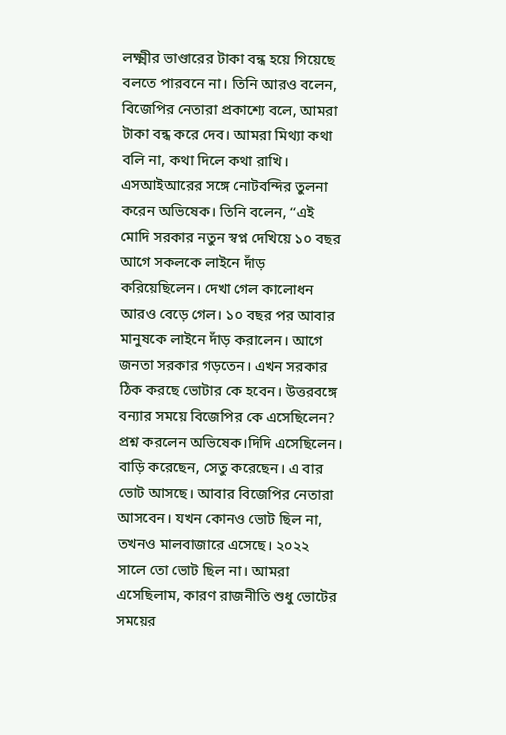লক্ষ্মীর ভাণ্ডারের টাকা বন্ধ হয়ে গিয়েছে বলতে পারবনে না। তিনি আরও বলেন, বিজেপির নেতারা প্রকাশ্যে বলে, আমরা টাকা বন্ধ করে দেব। আমরা মিথ্যা কথা বলি না, কথা দিলে কথা রাখি।
এসআইআরের সঙ্গে নোটবন্দির তুলনা করেন অভিষেক। তিনি বলেন, ‘‘এই মোদি সরকার নতুন স্বপ্ন দেখিয়ে ১০ বছর আগে সকলকে লাইনে দাঁড় করিয়েছিলেন। দেখা গেল কালোধন আরও বেড়ে গেল। ১০ বছর পর আবার মানুষকে লাইনে দাঁড় করালেন। আগে জনতা সরকার গড়তেন। এখন সরকার ঠিক করছে ভোটার কে হবেন। উত্তরবঙ্গে বন্যার সময়ে বিজেপির কে এসেছিলেন? প্রশ্ন করলেন অভিষেক।দিদি এসেছিলেন। বাড়ি করেছেন, সেতু করেছেন। এ বার ভোট আসছে। আবার বিজেপির নেতারা আসবেন। যখন কোনও ভোট ছিল না, তখনও মালবাজারে এসেছে। ২০২২ সালে তো ভোট ছিল না। আমরা এসেছিলাম, কারণ রাজনীতি শুধু ভোটের সময়ের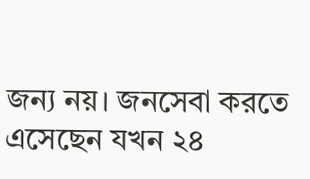জন্য নয়। জনসেবা করতে এসেছেন যখন ২৪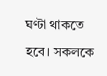ঘণ্টা থাকতে হবে। সকলকে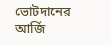ভোটদানের আর্জি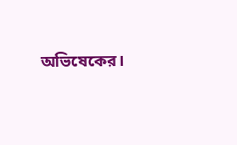অভিষেকের।